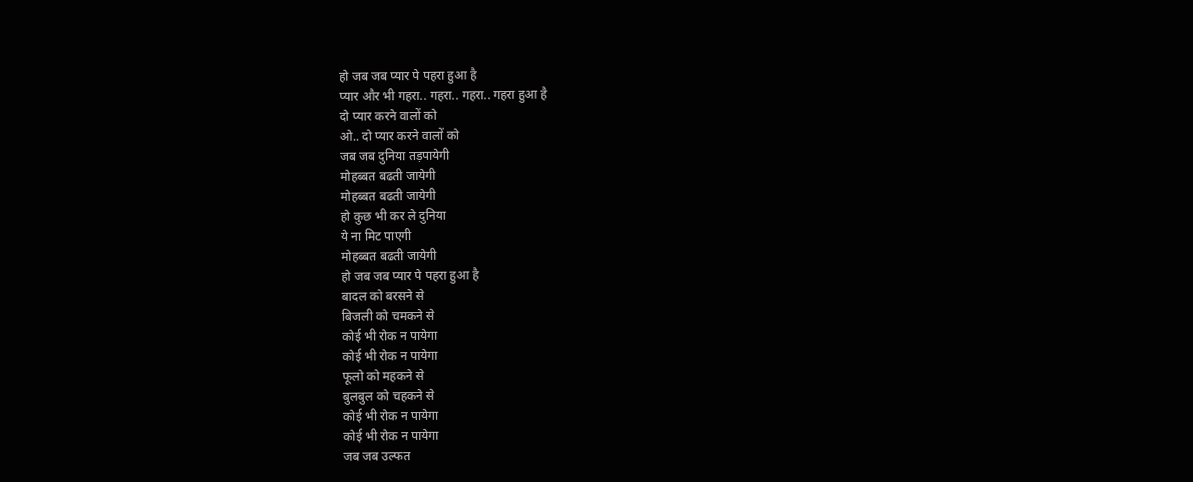हो जब जब प्यार पे पहरा हुआ है
प्यार और भी गहरा.. गहरा.. गहरा.. गहरा हुआ है
दो प्यार करने वालों को
ओ.. दो प्यार करने वालों को
जब जब दुनिया तड़पायेगी
मोहब्बत बढती जायेगी
मोहब्बत बढती जायेगी
हो कुछ भी कर ले दुनिया
ये ना मिट पाएगी
मोहब्बत बढती जायेगी
हो जब जब प्यार पे पहरा हुआ है
बादल को बरसने से
बिजली को चमकने से
कोई भी रोक न पायेगा
कोई भी रोक न पायेगा
फूलो को महकने से
बुलबुल को चहकने से
कोई भी रोक न पायेगा
कोई भी रोक न पायेगा
जब जब उल्फत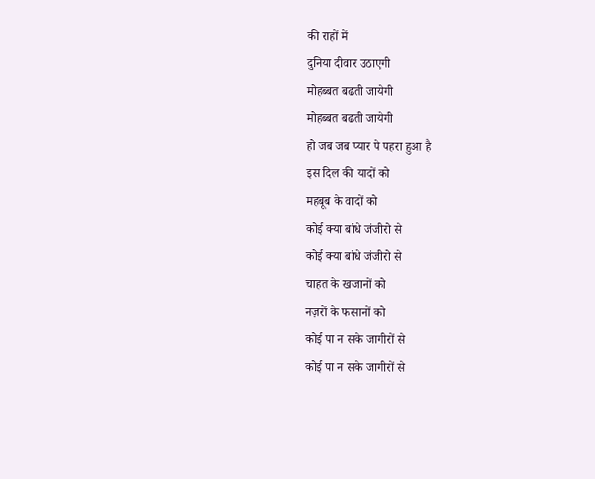की राहों में
दुनिया दीवार उठाएगी
मोहब्बत बढती जायेगी
मोहब्बत बढती जायेगी
हो जब जब प्यार पे पहरा हुआ है
इस दिल की यादों को
महबूब के वादों को
कोई क्या बांधे जंजीरो से
कोई क्या बांधे जंजीरो से
चाहत के खजानों को
नज़रों के फसानों को
कोई पा न सके जागीरों से
कोई पा न सके जागीरों से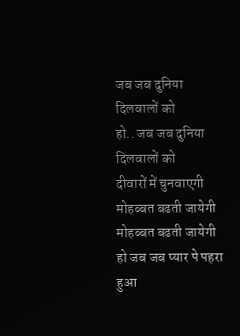जब जब दुनिया दिलवालों को
हो.. जब जब दुनिया दिलवालों को
दीवारों में चुनवाएगी
मोहब्बत बढती जायेगी
मोहब्बत बढती जायेगी
हो जब जब प्यार पे पहरा हुआ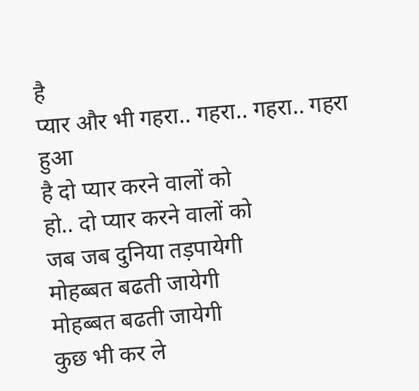है
प्यार और भी गहरा.. गहरा.. गहरा.. गहरा हुआ
है दो प्यार करने वालों को
हो.. दो प्यार करने वालों को
जब जब दुनिया तड़पायेगी
मोहब्बत बढती जायेगी
मोहब्बत बढती जायेगी
कुछ भी कर ले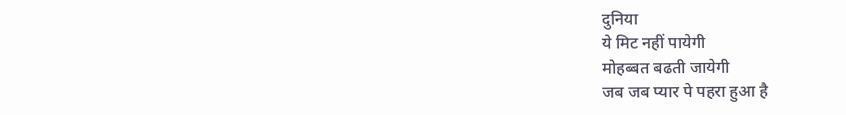दुनिया
ये मिट नहीं पायेगी
मोहब्बत बढती जायेगी
जब जब प्यार पे पहरा हुआ है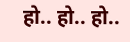हो.. हो.. हो..